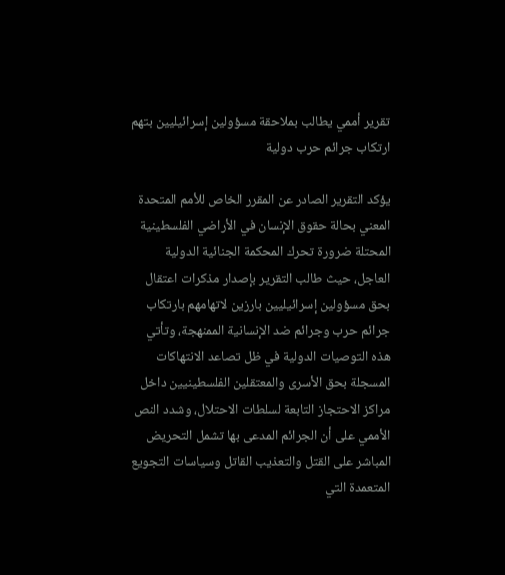تقرير أممي يطالب بملاحقة مسؤولين إسرائيليين بتهم ارتكاب جرائم حرب دولية

يؤكد التقرير الصادر عن المقرر الخاص للأمم المتحدة المعني بحالة حقوق الإنسان في الأراضي الفلسطينية المحتلة ضرورة تحرك المحكمة الجنائية الدولية العاجل، حيث طالب التقرير بإصدار مذكرات اعتقال بحق مسؤولين إسرائيليين بارزين لاتهامهم بارتكاب جرائم حرب وجرائم ضد الإنسانية الممنهجة، وتأتي هذه التوصيات الدولية في ظل تصاعد الانتهاكات المسجلة بحق الأسرى والمعتقلين الفلسطينيين داخل مراكز الاحتجاز التابعة لسلطات الاحتلال، وشدد النص الأممي على أن الجرائم المدعى بها تشمل التحريض المباشر على القتل والتعذيب القاتل وسياسات التجويع المتعمدة التي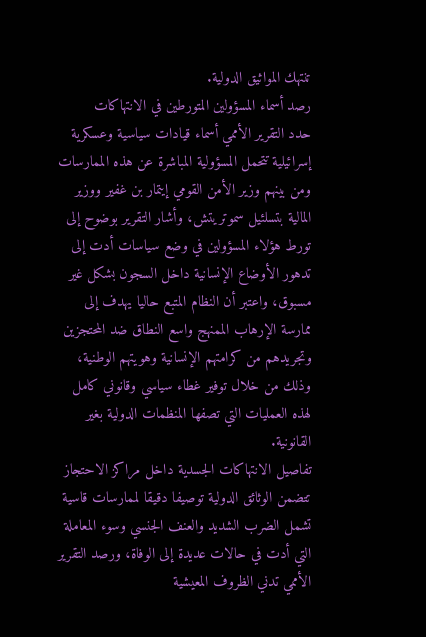تنتهك المواثيق الدولية.
رصد أسماء المسؤولين المتورطين في الانتهاكات
حدد التقرير الأممي أسماء قيادات سياسية وعسكرية إسرائيلية تتحمل المسؤولية المباشرة عن هذه الممارسات ومن بينهم وزير الأمن القومي إيتمار بن غفير ووزير المالية بتسلئيل سموتريتش، وأشار التقرير بوضوح إلى تورط هؤلاء المسؤولين في وضع سياسات أدت إلى تدهور الأوضاع الإنسانية داخل السجون بشكل غير مسبوق، واعتبر أن النظام المتبع حاليا يهدف إلى ممارسة الإرهاب الممنهج واسع النطاق ضد المحتجزين وتجريدهم من كرامتهم الإنسانية وهويتهم الوطنية، وذلك من خلال توفير غطاء سياسي وقانوني كامل لهذه العمليات التي تصفها المنظمات الدولية بغير القانونية.
تفاصيل الانتهاكات الجسدية داخل مراكز الاحتجاز
تتضمن الوثائق الدولية توصيفا دقيقا لممارسات قاسية تشمل الضرب الشديد والعنف الجنسي وسوء المعاملة التي أدت في حالات عديدة إلى الوفاة، ورصد التقرير الأممي تدني الظروف المعيشية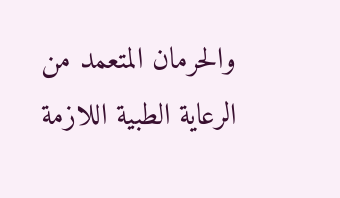والحرمان المتعمد من الرعاية الطبية اللازمة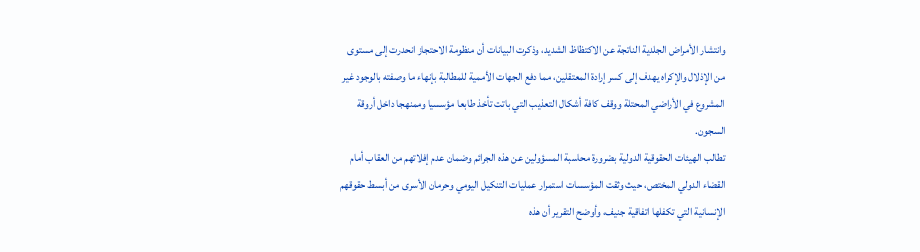وانتشار الأمراض الجلدية الناتجة عن الاكتظاظ الشديد، وذكرت البيانات أن منظومة الاحتجاز انحدرت إلى مستوى من الإذلال والإكراه يهدف إلى كسر إرادة المعتقلين، مما دفع الجهات الأممية للمطالبة بإنهاء ما وصفته بالوجود غير المشروع في الأراضي المحتلة ووقف كافة أشكال التعذيب التي باتت تأخذ طابعا مؤسسيا وممنهجا داخل أروقة السجون.
تطالب الهيئات الحقوقية الدولية بضرورة محاسبة المسؤولين عن هذه الجرائم وضمان عدم إفلاتهم من العقاب أمام القضاء الدولي المختص، حيث وثقت المؤسسات استمرار عمليات التنكيل اليومي وحرمان الأسرى من أبسط حقوقهم الإنسانية التي تكفلها اتفاقية جنيف، وأوضح التقرير أن هذه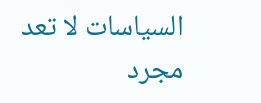السياسات لا تعد مجرد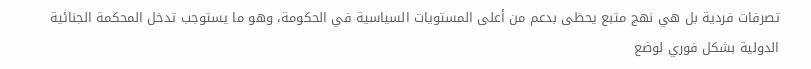تصرفات فردية بل هي نهج متبع يحظى بدعم من أعلى المستويات السياسية في الحكومة، وهو ما يستوجب تدخل المحكمة الجنائية الدولية بشكل فوري لوضع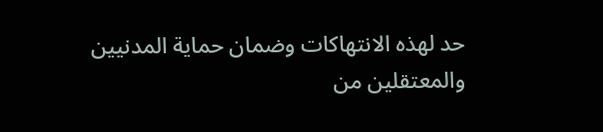حد لهذه الانتهاكات وضمان حماية المدنيين والمعتقلين من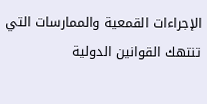الإجراءات القمعية والممارسات التي تنتهك القوانين الدولية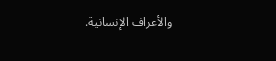والأعراف الإنسانية.